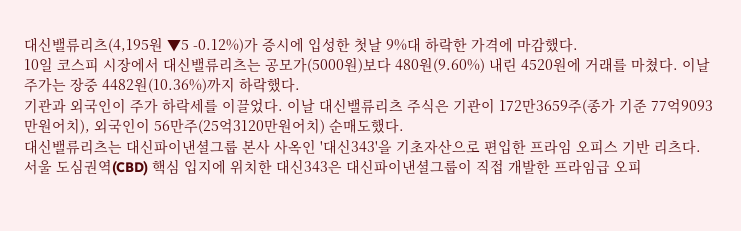대신밸류리츠(4,195원 ▼5 -0.12%)가 증시에 입성한 첫날 9%대 하락한 가격에 마감했다.
10일 코스피 시장에서 대신밸류리츠는 공모가(5000원)보다 480원(9.60%) 내린 4520원에 거래를 마쳤다. 이날 주가는 장중 4482원(10.36%)까지 하락했다.
기관과 외국인이 주가 하락세를 이끌었다. 이날 대신밸류리츠 주식은 기관이 172만3659주(종가 기준 77억9093만원어치), 외국인이 56만주(25억3120만원어치) 순매도했다.
대신밸류리츠는 대신파이낸셜그룹 본사 사옥인 '대신343'을 기초자산으로 편입한 프라임 오피스 기반 리츠다. 서울 도심권역(CBD) 핵심 입지에 위치한 대신343은 대신파이낸셜그룹이 직접 개발한 프라임급 오피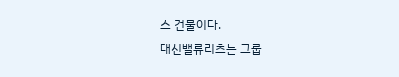스 건물이다.
대신밸류리츠는 그룹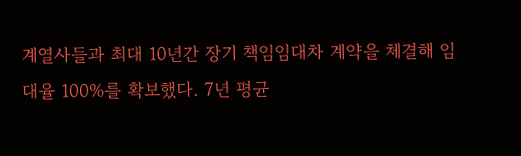계열사들과 최대 10년간 장기 책임임대차 계약을 체결해 임대율 100%를 확보했다. 7년 평균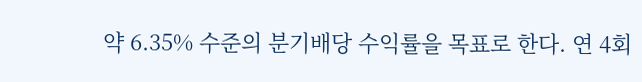약 6.35% 수준의 분기배당 수익률을 목표로 한다. 연 4회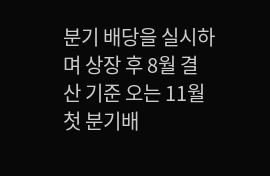분기 배당을 실시하며 상장 후 8월 결산 기준 오는 11월 첫 분기배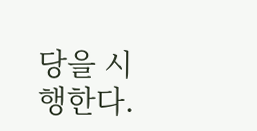당을 시행한다.